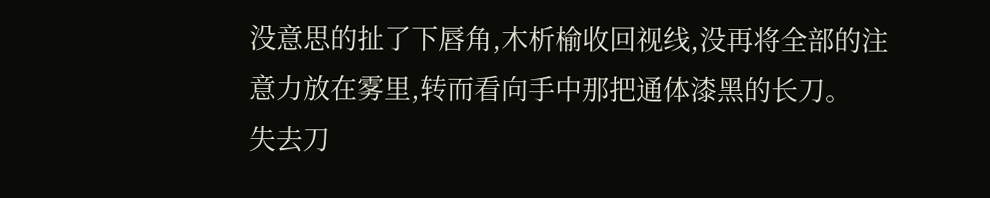没意思的扯了下唇角,木析榆收回视线,没再将全部的注意力放在雾里,转而看向手中那把通体漆黑的长刀。
失去刀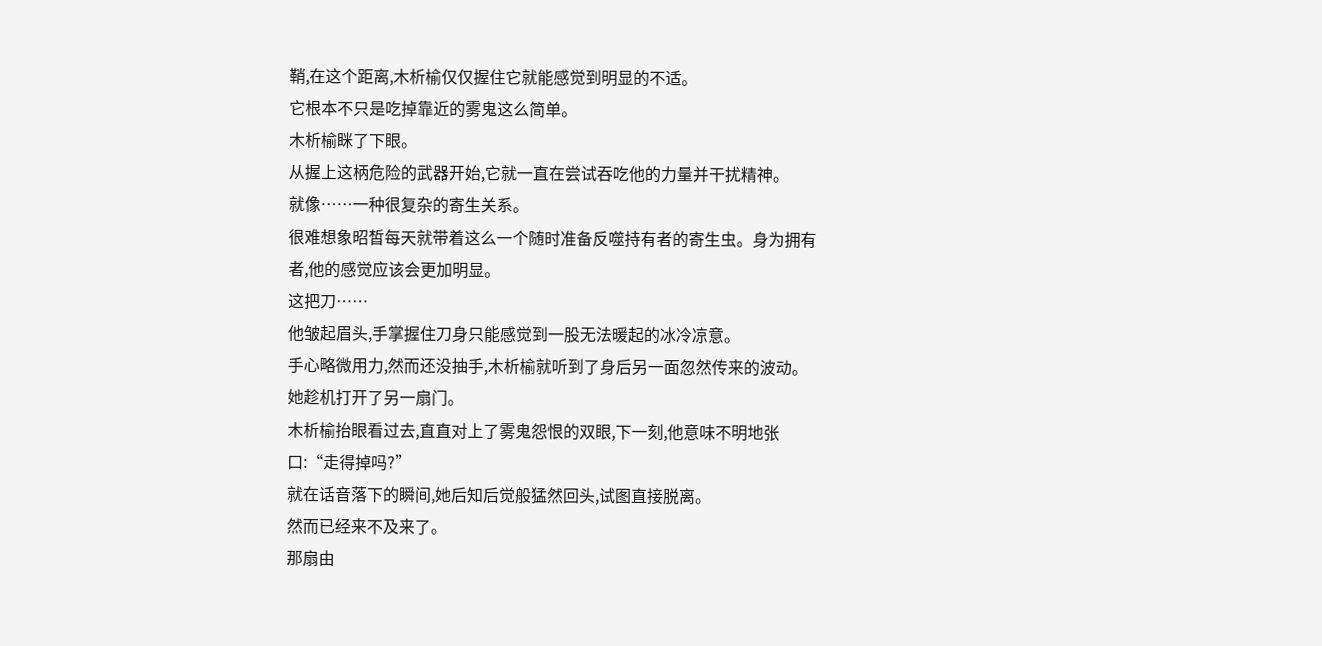鞘,在这个距离,木析榆仅仅握住它就能感觉到明显的不适。
它根本不只是吃掉靠近的雾鬼这么简单。
木析榆眯了下眼。
从握上这柄危险的武器开始,它就一直在尝试吞吃他的力量并干扰精神。
就像……一种很复杂的寄生关系。
很难想象昭皙每天就带着这么一个随时准备反噬持有者的寄生虫。身为拥有者,他的感觉应该会更加明显。
这把刀……
他皱起眉头,手掌握住刀身只能感觉到一股无法暖起的冰冷凉意。
手心略微用力,然而还没抽手,木析榆就听到了身后另一面忽然传来的波动。
她趁机打开了另一扇门。
木析榆抬眼看过去,直直对上了雾鬼怨恨的双眼,下一刻,他意味不明地张口:“走得掉吗?”
就在话音落下的瞬间,她后知后觉般猛然回头,试图直接脱离。
然而已经来不及来了。
那扇由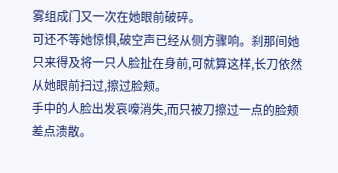雾组成门又一次在她眼前破碎。
可还不等她惊惧,破空声已经从侧方骤响。刹那间她只来得及将一只人脸扯在身前,可就算这样,长刀依然从她眼前扫过,擦过脸颊。
手中的人脸出发哀嚎消失,而只被刀擦过一点的脸颊差点溃散。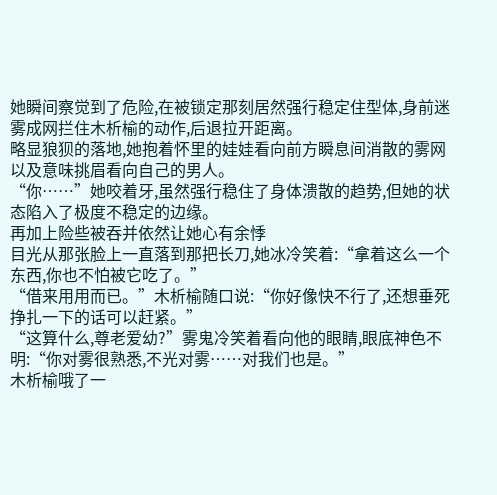她瞬间察觉到了危险,在被锁定那刻居然强行稳定住型体,身前迷雾成网拦住木析榆的动作,后退拉开距离。
略显狼狈的落地,她抱着怀里的娃娃看向前方瞬息间消散的雾网以及意味挑眉看向自己的男人。
“你……”她咬着牙,虽然强行稳住了身体溃散的趋势,但她的状态陷入了极度不稳定的边缘。
再加上险些被吞并依然让她心有余悸
目光从那张脸上一直落到那把长刀,她冰冷笑着:“拿着这么一个东西,你也不怕被它吃了。”
“借来用用而已。”木析榆随口说:“你好像快不行了,还想垂死挣扎一下的话可以赶紧。”
“这算什么,尊老爱幼?”雾鬼冷笑着看向他的眼睛,眼底神色不明:“你对雾很熟悉,不光对雾……对我们也是。”
木析榆哦了一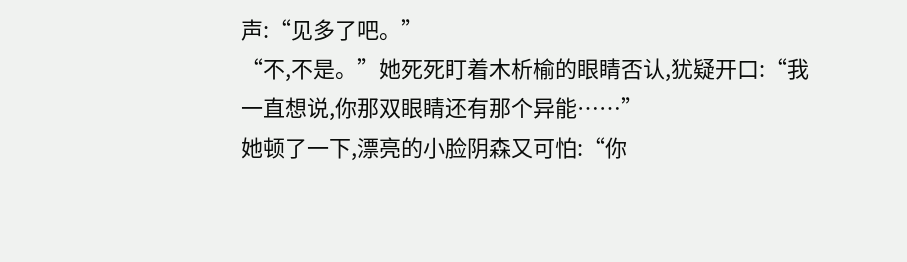声:“见多了吧。”
“不,不是。”她死死盯着木析榆的眼睛否认,犹疑开口:“我一直想说,你那双眼睛还有那个异能……”
她顿了一下,漂亮的小脸阴森又可怕:“你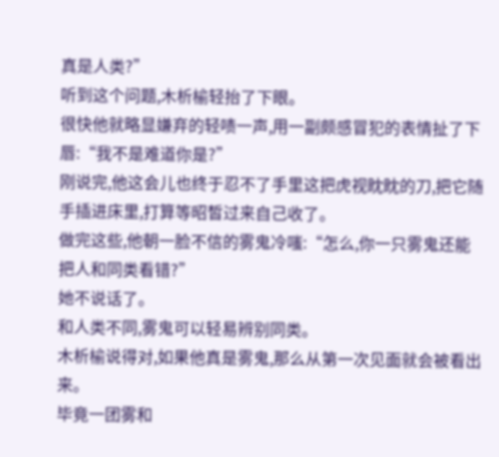真是人类?”
听到这个问题,木析榆轻抬了下眼。
很快他就略显嫌弃的轻啧一声,用一副颇感冒犯的表情扯了下唇:“我不是难道你是?”
刚说完,他这会儿也终于忍不了手里这把虎视眈眈的刀,把它随手插进床里,打算等昭皙过来自己收了。
做完这些,他朝一脸不信的雾鬼冷嗤:“怎么,你一只雾鬼还能把人和同类看错?”
她不说话了。
和人类不同,雾鬼可以轻易辨别同类。
木析榆说得对,如果他真是雾鬼,那么从第一次见面就会被看出来。
毕竟一团雾和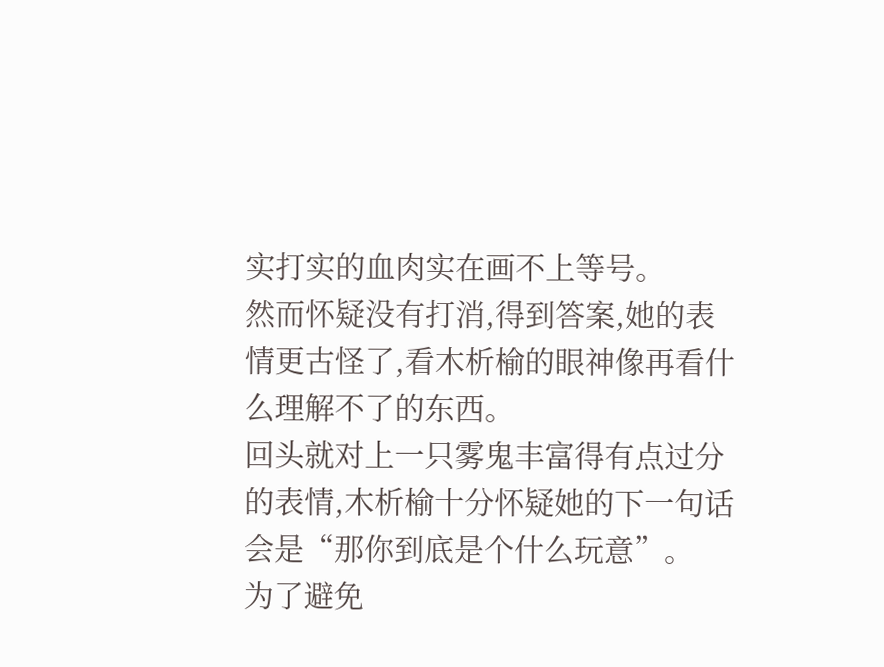实打实的血肉实在画不上等号。
然而怀疑没有打消,得到答案,她的表情更古怪了,看木析榆的眼神像再看什么理解不了的东西。
回头就对上一只雾鬼丰富得有点过分的表情,木析榆十分怀疑她的下一句话会是“那你到底是个什么玩意”。
为了避免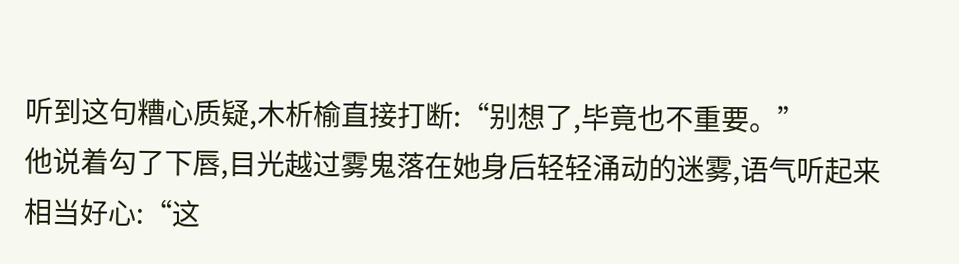听到这句糟心质疑,木析榆直接打断:“别想了,毕竟也不重要。”
他说着勾了下唇,目光越过雾鬼落在她身后轻轻涌动的迷雾,语气听起来相当好心:“这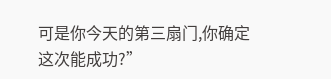可是你今天的第三扇门,你确定这次能成功?”